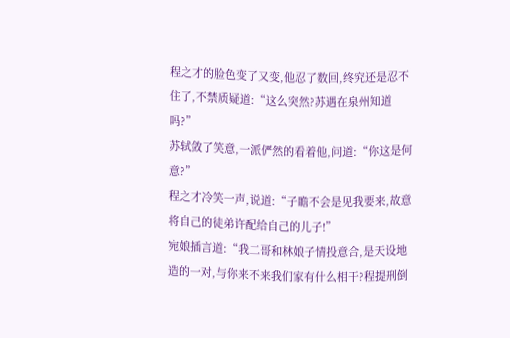程之才的脸色变了又变,他忍了数回,终究还是忍不住了,不禁质疑道:“这么突然?苏遇在泉州知道吗?”
苏轼敛了笑意,一派俨然的看着他,问道:“你这是何意?”
程之才冷笑一声,说道:“子瞻不会是见我要来,故意将自己的徒弟许配给自己的儿子!”
宛娘插言道:“我二哥和林娘子情投意合,是天设地造的一对,与你来不来我们家有什么相干?程提刑倒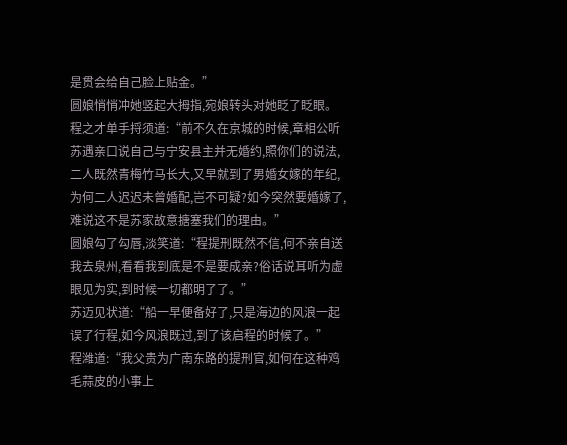是贯会给自己脸上贴金。”
圆娘悄悄冲她竖起大拇指,宛娘转头对她眨了眨眼。
程之才单手捋须道:“前不久在京城的时候,章相公听苏遇亲口说自己与宁安县主并无婚约,照你们的说法,二人既然青梅竹马长大,又早就到了男婚女嫁的年纪,为何二人迟迟未曾婚配,岂不可疑?如今突然要婚嫁了,难说这不是苏家故意搪塞我们的理由。”
圆娘勾了勾唇,淡笑道:“程提刑既然不信,何不亲自送我去泉州,看看我到底是不是要成亲?俗话说耳听为虚眼见为实,到时候一切都明了了。”
苏迈见状道:“船一早便备好了,只是海边的风浪一起误了行程,如今风浪既过,到了该启程的时候了。”
程潍道:“我父贵为广南东路的提刑官,如何在这种鸡毛蒜皮的小事上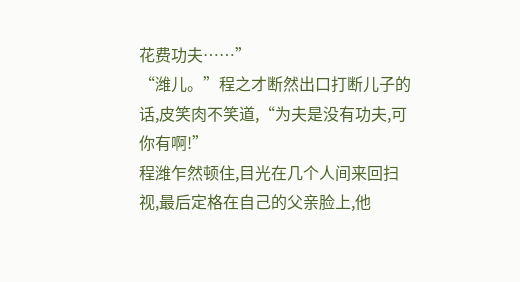花费功夫……”
“潍儿。”程之才断然出口打断儿子的话,皮笑肉不笑道,“为夫是没有功夫,可你有啊!”
程潍乍然顿住,目光在几个人间来回扫视,最后定格在自己的父亲脸上,他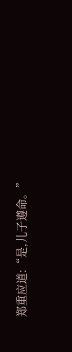郑重应道:“是,儿子遵命。”